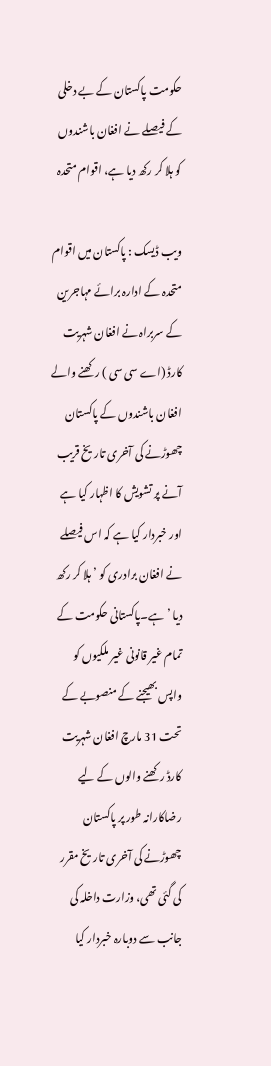حکومت پاکستان کے بے دخلی کے فیصلے نے افغان باشندوں کو ہلا کر رکھ دیا ہے، اقوام متحدہ

ویب ڈیسک : پاکستان میں اقوام متحدہ کے ادارہ برائے مہاجرین کے سربراہ نے افغان شہریت کارڈ (اے سی سی ) رکھنے والے افغان باشندوں کے پاکستان چھوڑنے کی آخری تاریخ قریب آنے پر تشویش کا اظہار کیا ہے اور خبردار کیا ہے کہ اس فیصلے نے افغان برادری کو ’ ہلا کر رکھ دیا ’ ہے۔پاکستانی حکومت کے تمام غیر قانونی غیر ملکیوں کو واپس بھیجنے کے منصوبے کے تحت 31 مارچ افغان شہریت کارڈ رکھنے والوں کے لیے رضاکارانہ طور پر پاکستان چھوڑنے کی آخری تاریخ مقرر کی گئی تھی، وزارت داخلہ کی جانب سے دوبارہ خبردار کیا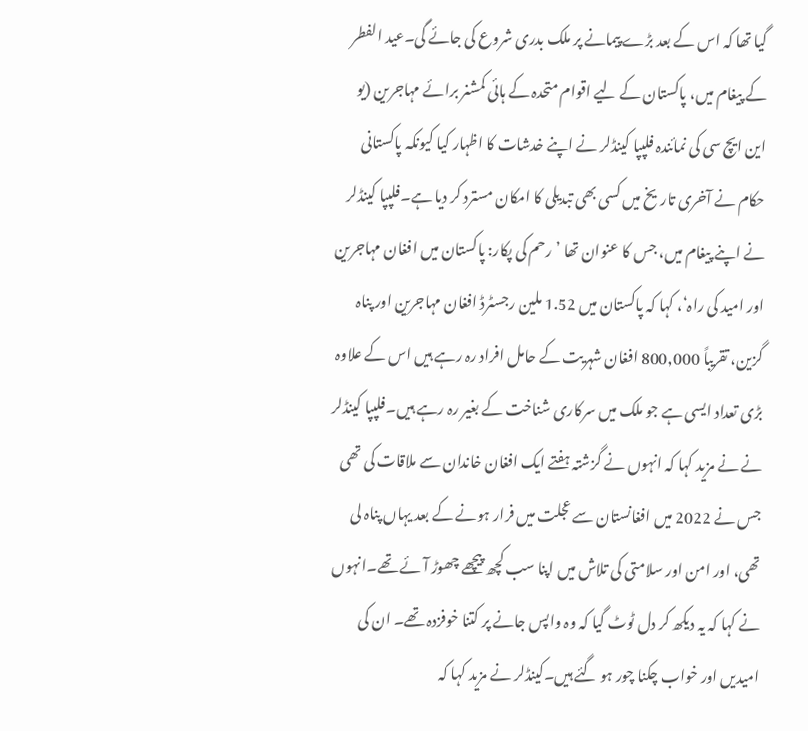گیا تھا کہ اس کے بعد بڑے پیمانے پر ملک بدری شروع کی جائے گی۔عید الفطر کے پیغام میں، پاکستان کے لیے اقوام متحدہ کے ہائی کمشنر برائے مہاجرین (یو این ایچ سی کی نمائندہ فلپپا کینڈلر نے اپنے خدشات کا اظہار کیا کیونکہ پاکستانی حکام نے آخری تاریخ میں کسی بھی تبدیلی کا امکان مسترد کر دیا ہے۔فلپپا کینڈلر نے اپنے پیغام میں، جس کا عنوان تھا ’رحم کی پکار: پاکستان میں افغان مہاجرین اور امید کی راہ‘، کہا کہ پاکستان میں 1.52 ملین رجسٹرڈ افغان مہاجرین اور پناہ گزین، تقریباً 800,000 افغان شہریت کے حامل افراد رہ رہے ہیں اس کے علاوہ بڑی تعداد ایسی ہے جو ملک میں سرکاری شناخت کے بغیر رہ رہے ہیں۔فلپپا کینڈلر نے نے مزید کہا کہ انہوں نے گزشتہ ہفتے ایک افغان خاندان سے ملاقات کی تھی جس نے 2022 میں افغانستان سے عجلت میں فرار ہونے کے بعد یہاں پناہ لی تھی، اور امن اور سلامتی کی تلاش میں اپنا سب کچھ پیچھے چھوڑ آئے تھے۔انہوں نے کہا کہ یہ دیکھ کر دل ٹوٹ گیا کہ وہ واپس جانے پر کتنا خوفزدہ تھے۔ ان کی امیدیں اور خواب چکنا چور ہو گئے ہیں۔کینڈلر نے مزید کہا کہ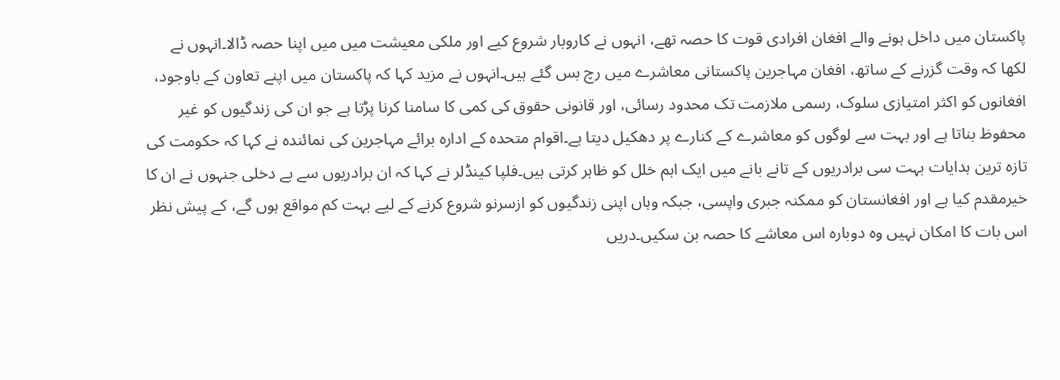پاکستان میں داخل ہونے والے افغان افرادی قوت کا حصہ تھے، انہوں نے کاروبار شروع کیے اور ملکی معیشت میں میں اپنا حصہ ڈالا۔انہوں نے لکھا کہ وقت گزرنے کے ساتھ، افغان مہاجرین پاکستانی معاشرے میں رچ بس گئے ہیں۔انہوں نے مزید کہا کہ پاکستان میں اپنے تعاون کے باوجود، افغانوں کو اکثر امتیازی سلوک، رسمی ملازمت تک محدود رسائی، اور قانونی حقوق کی کمی کا سامنا کرنا پڑتا ہے جو ان کی زندگیوں کو غیر محفوظ بناتا ہے اور بہت سے لوگوں کو معاشرے کے کنارے پر دھکیل دیتا ہے۔اقوام متحدہ کے ادارہ برائے مہاجرین کی نمائندہ نے کہا کہ حکومت کی تازہ ترین ہدایات بہت سی برادریوں کے تانے بانے میں ایک اہم خلل کو ظاہر کرتی ہیں۔فلپا کینڈلر نے کہا کہ ان برادریوں سے بے دخلی جنہوں نے ان کا خیرمقدم کیا ہے اور افغانستان کو ممکنہ جبری واپسی، جبکہ وہاں اپنی زندگیوں کو ازسرنو شروع کرنے کے لیے بہت کم مواقع ہوں گے، کے پیش نظر اس بات کا امکان نہیں وہ دوبارہ اس معاشے کا حصہ بن سکیں۔دریں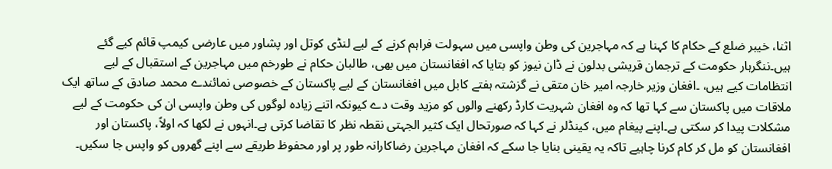اثنا، خیبر ضلع کے حکام کا کہنا ہے کہ مہاجرین کی وطن واپسی میں سہولت فراہم کرنے کے لیے لنڈی کوتل اور پشاور میں عارضی کیمپ قائم کیے گئے ہیں۔ننگرہار حکومت کے ترجمان قریشی بدلون نے ڈان نیوز کو بتایا کہ افغانستان میں بھی، طالبان حکام نے طورخم میں مہاجرین کے استقبال کے لیے انتظامات کیے ہیں، ۔افغان وزیر خارجہ امیر خان متقی نے گزشتہ ہفتے کابل میں افغانستان کے لیے پاکستان کے خصوصی نمائندے محمد صادق کے ساتھ ایک ملاقات میں پاکستان سے کہا تھا کہ وہ افغان شہریت کارڈ رکھنے والوں کو مزید وقت دے کیونکہ اتنے زیادہ لوگوں کی وطن واپسی ان کی حکومت کے لیے مشکلات پیدا کر سکتی ہے۔اپنے پیغام میں، کینڈلر نے کہا کہ صورتحال ایک کثیر الجہتی نقطہ نظر کا تقاضا کرتی ہے۔انہوں نے لکھا کہ اولاً، پاکستان اور افغانستان کو مل کر کام کرنا چاہیے تاکہ یہ یقینی بنایا جا سکے کہ افغان مہاجرین رضاکارانہ طور پر اور محفوظ طریقے سے اپنے گھروں کو واپس جا سکیں۔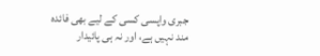جبری واپسی کسی کے لیے بھی فائدہ مند نہیں ہے، اور نہ ہی پائیدار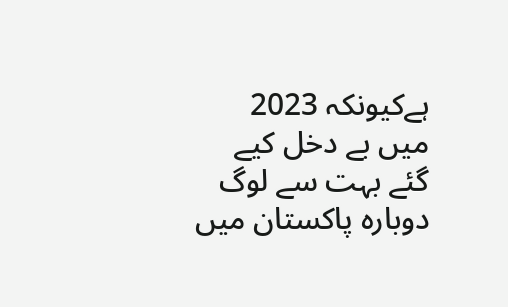ہےکیونکہ 2023 میں بے دخل کیے گئے بہت سے لوگ دوبارہ پاکستان میں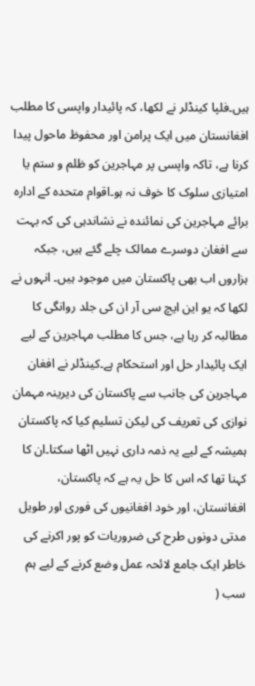ہیں۔فلپا کینڈلر نے لکھا، کہ پائیدار واپسی کا مطلب افغانستان میں ایک پرامن اور محفوظ ماحول پیدا کرنا ہے، تاکہ واپسی پر مہاجرین کو ظلم و ستم یا امتیازی سلوک کا خوف نہ ہو۔اقوام متحدہ کے ادارہ برائے مہاجرین کی نمائندہ نے نشاندہی کی کہ بہت سے افغان دوسرے ممالک چلے گئے ہیں، جبکہ ہزاروں اب بھی پاکستان میں موجود ہیں۔ انہوں نے لکھا کہ یو این ایچ سی آر ان کی جلد روانگی کا مطالبہ کر رہا ہے، جس کا مطلب مہاجرین کے لیے ایک پائیدار حل اور استحکام ہے۔کینڈلر نے افغان مہاجرین کی جانب سے پاکستان کی دیرینہ مہمان نوازی کی تعریف کی لیکن تسلیم کیا کہ پاکستان ہمیشہ کے لیے یہ ذمہ داری نہیں اٹھا سکتا۔ان کا کہنا تھا کہ اس کا حل یہ ہے کہ پاکستان، افغانستان، اور خود افغانیوں کی فوری اور طویل مدتی دونوں طرح کی ضروریات کو پور اکرنے کی خاطر ایک جامع لائحہ عمل وضع کرنے کے لیے ہم سب (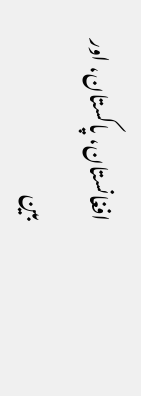افغانستان، پاکستان، اور بین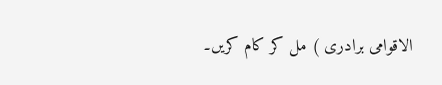الاقوامی برادری ) مل کر کام کریں۔